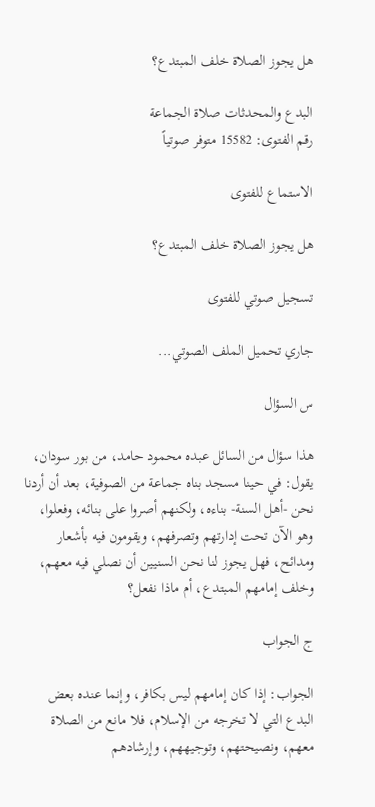هل يجوز الصلاة خلف المبتدع؟

البدع والمحدثات صلاة الجماعة
رقم الفتوى: 15582 متوفر صوتياً

الاستماع للفتوى

هل يجوز الصلاة خلف المبتدع؟

تسجيل صوتي للفتوى

جاري تحميل الملف الصوتي...

س السؤال

هذا سؤال من السائل عبده محمود حامد، من بور سودان، يقول: في حينا مسجد بناه جماعة من الصوفية، بعد أن أردنا نحن -أهل السنة- بناءه، ولكنهم أصروا على بنائه، وفعلوا، وهو الآن تحت إدارتهم وتصرفهم، ويقومون فيه بأشعار ومدائح، فهل يجوز لنا نحن السنيين أن نصلي فيه معهم، وخلف إمامهم المبتدع، أم ماذا نفعل؟

ج الجواب

الجواب: إذا كان إمامهم ليس بكافر، وإنما عنده بعض البدع التي لا تخرجه من الإسلام، فلا مانع من الصلاة معهم، ونصيحتهم، وتوجيههم، وإرشادهم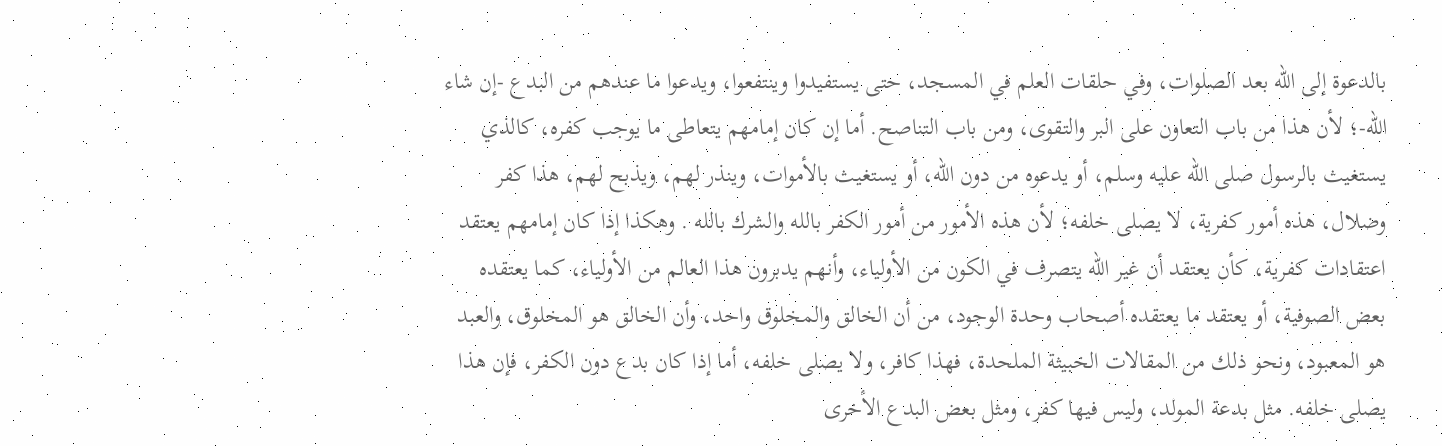بالدعوة إلى الله بعد الصلوات، وفي حلقات العلم في المسجد، حتى يستفيدوا وينتفعوا، ويدعوا ما عندهم من البدع -إن شاء الله-؛ لأن هذا من باب التعاون على البر والتقوى، ومن باب التناصح. أما إن كان إمامهم يتعاطى ما يوجب كفره، كالذي يستغيث بالرسول صلى الله عليه وسلم، أو يدعوه من دون الله، أو يستغيث بالأموات، وينذر لهم، ويذبح لهم، هذا كفر وضلال، هذه أمور كفرية، لا يصلى خلفه؛ لأن هذه الأمور من أمور الكفر بالله والشرك بالله . وهكذا إذا كان إمامهم يعتقد اعتقادات كفرية، كأن يعتقد أن غير الله يتصرف في الكون من الأولياء، وأنهم يدبرون هذا العالم من الأولياء، كما يعتقده بعض الصوفية، أو يعتقد ما يعتقده أصحاب وحدة الوجود، من أن الخالق والمخلوق واحد، وأن الخالق هو المخلوق، والعبد هو المعبود، ونحو ذلك من المقالات الخبيثة الملحدة، فهذا كافر، ولا يصلى خلفه، أما إذا كان بدع دون الكفر، فإن هذا يصلى خلفه. مثل بدعة المولد، وليس فيها كفر، ومثل بعض البدع الأخرى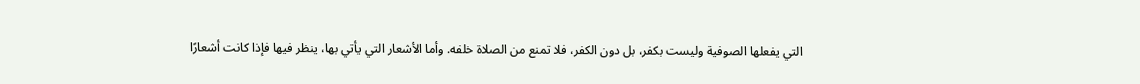التي يفعلها الصوفية وليست بكفر، بل دون الكفر، فلا تمنع من الصلاة خلفه. وأما الأشعار التي يأتي بها، ينظر فيها فإذا كانت أشعارًا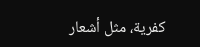كفرية، مثل أشعار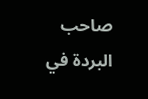صاحب البردة في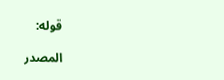قوله:

المصدر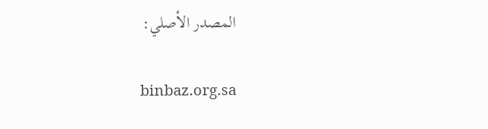المصدر الأصلي:

binbaz.org.sa